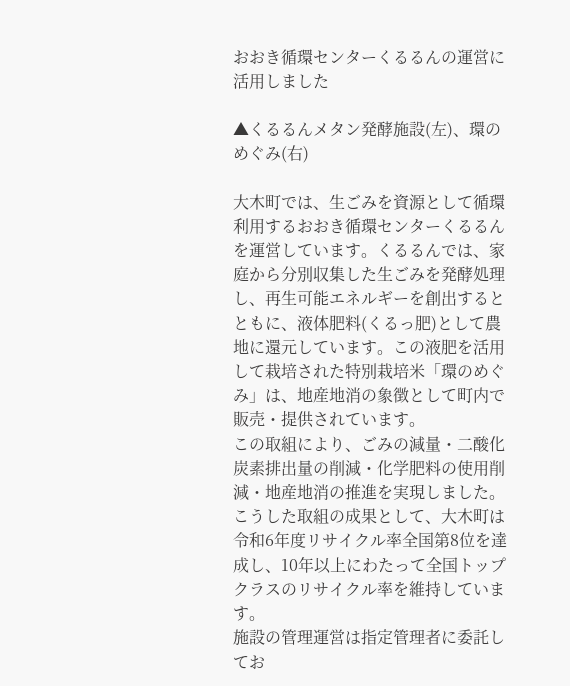おおき循環センターくるるんの運営に活用しました

▲くるるんメタン発酵施設(左)、環のめぐみ(右)

大木町では、生ごみを資源として循環利用するおおき循環センターくるるんを運営しています。くるるんでは、家庭から分別収集した生ごみを発酵処理し、再生可能エネルギーを創出するとともに、液体肥料(くるっ肥)として農地に還元しています。この液肥を活用して栽培された特別栽培米「環のめぐみ」は、地産地消の象徴として町内で販売・提供されています。
この取組により、ごみの減量・二酸化炭素排出量の削減・化学肥料の使用削減・地産地消の推進を実現しました。こうした取組の成果として、大木町は令和6年度リサイクル率全国第8位を達成し、10年以上にわたって全国トップクラスのリサイクル率を維持しています。
施設の管理運営は指定管理者に委託してお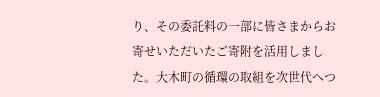り、その委託料の一部に皆さまからお寄せいただいたご寄附を活用しました。大木町の循環の取組を次世代へつ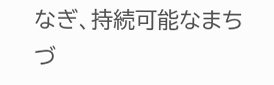なぎ、持続可能なまちづ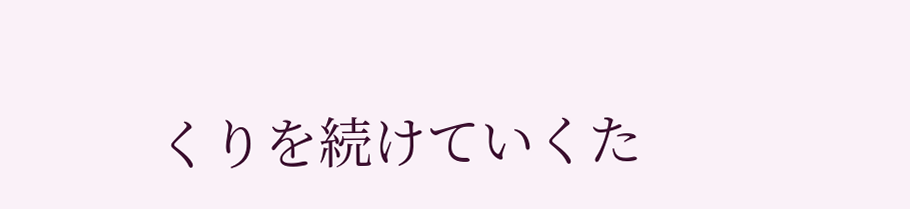くりを続けていくた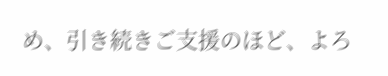め、引き続きご支援のほど、よろ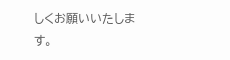しくお願いいたします。